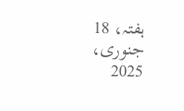ہفتہ، 18 جنوری، 2025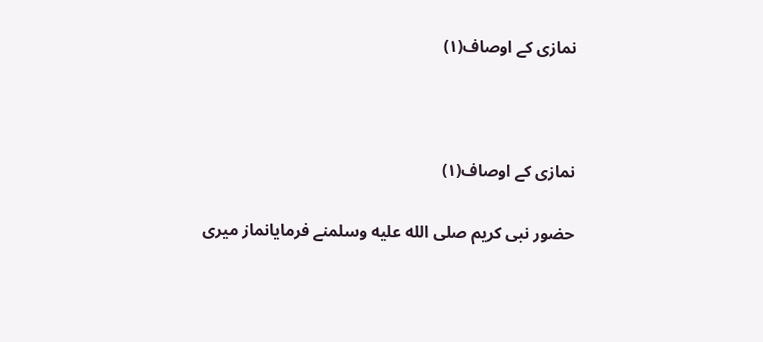نمازی کے اوصاف(۱)



نمازی کے اوصاف(۱)

حضور نبی کریم صلى الله عليه وسلمنے فرمایانماز میری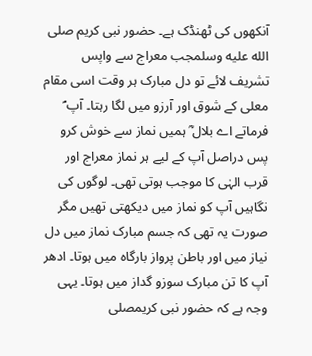آنکھوں کی ٹھنڈک ہے۔ حضور نبی کریم صلى الله عليه وسلمجب معراج سے واپس تشریف لائے تو دل مبارک ہر وقت اسی مقام معلی کے شوق اور آرزو میں لگا رہتا۔ آپ ؐ فرماتے اے بلال ؓ ہمیں نماز سے خوش کرو پس دراصل آپ کے لیے ہر نماز معراج اور قرب الہٰی کا موجب ہوتی تھی۔ لوگوں کی نگاہیں آپ کو نماز میں دیکھتی تھیں مگر صورت یہ تھی کہ جسم مبارک نماز میں دل نیاز میں اور باطن پرواز بارگاہ میں ہوتا۔ ادھر آپ کا تن مبارک سوزو گداز میں ہوتا۔ یہی وجہ ہے کہ حضور نبی کریمصلى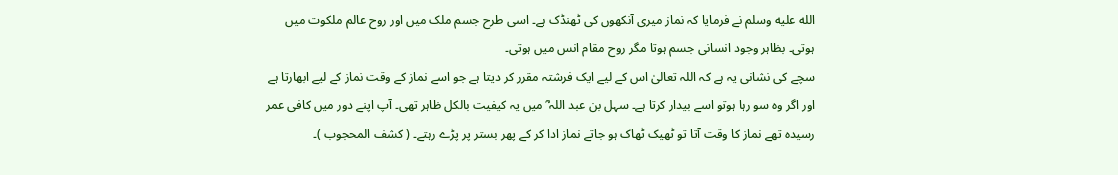الله عليه وسلم نے فرمایا کہ نماز میری آنکھوں کی ٹھنڈک ہے۔ اسی طرح جسم ملک میں اور روح عالم ملکوت میں ہوتی۔ بظاہر وجود انسانی جسم ہوتا مگر روح مقام انس میں ہوتی۔
سچے کی نشانی یہ ہے کہ اللہ تعالیٰ اس کے لیے ایک فرشتہ مقرر کر دیتا ہے جو اسے نماز کے وقت نماز کے لیے ابھارتا ہے اور اگر وہ سو رہا ہوتو اسے بیدار کرتا ہے۔ سہل بن عبد اللہ ؓ میں یہ کیفیت بالکل ظاہر تھی۔ آپ اپنے دور میں کافی عمر رسیدہ تھے نماز کا وقت آتا تو ٹھیک ٹھاک ہو جاتے نماز ادا کر کے پھر بستر پر پڑے رہتے۔ ( کشف المحجوب )۔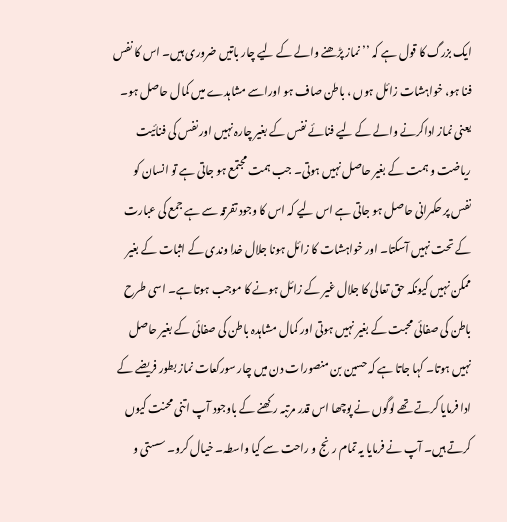ایک بزرگ کا قول ہے کہ ’’نماز پڑھنے والے کے لیے چار باتیں ضروری ہیں۔ اس کا نفس فنا ہو، خواہشات زائل ہوں ، باطن صاف ہو اوراسے مشاہدے میں کمال حاصل ہو۔ یعنی نماز اداکرنے والے کے لیے فنائے نفس کے بغیر چارہ نہیں اور نفس کی فنائیت ریاضت و ہمت کے بغیر حاصل نہیں ہوتی۔ جب ہمت مجتمع ہو جاتی ہے تو انسان کو نفس پر حکمرانی حاصل ہو جاتی ہے اس لیے کہ اس کا وجود تفرقہ سے ہے جمع کی عبارت کے تحت نہیں آسکتا۔ اور خواہشات کا زائل ہونا جلال خدا وندی کے اثبات کے بغیر ممکن نہیں کیونکہ حق تعالی کا جلال غیر کے زائل ہونے کا موجب ہوتا ہے۔ اسی طرح باطن کی صفائی محبت کے بغیر نہیں ہوتی اور کمال مشاہدہ باطن کی صفائی کے بغیر حاصل نہیں ہوتا۔ کہا جاتا ہے کہ حسین بن منصورات دن میں چار سورکعات نماز بطور فریضے کے ادا فرمایا کرتے تھے لوگوں نے پوچھا اس قدر مرتبہ رکھنے کے باوجود آپ اتنی محنت کیوں کرتے ہیں۔ آپ نے فرمایا یہ تمام رنج و راحت سے کیا واسطہ۔ خیال کرو۔ سستی و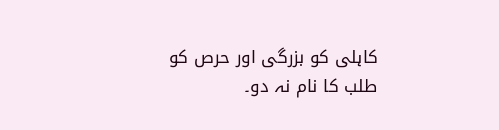کاہلی کو بزرگی اور حرص کو طلب کا نام نہ دو۔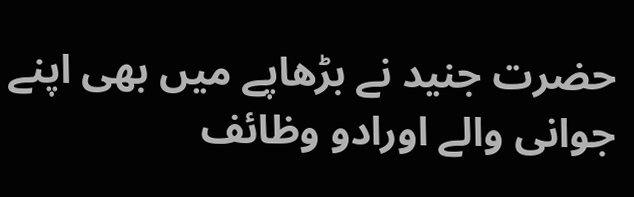حضرت جنید نے بڑھاپے میں بھی اپنے جوانی والے اورادو وظائف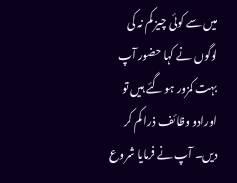میں سے کوئی چیز کم نہ کی لوگوں نے کہا حضور آپ بہت کمزور ہو گئے ہیں تو اورادو وظائف ذرا کم کر دیں۔ آپ نے فرمایا شروع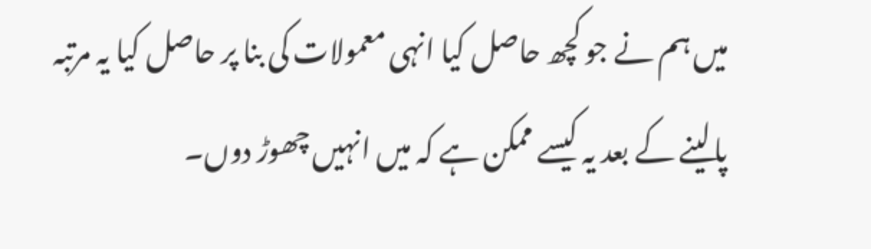میں ہم نے جو کچھ حاصل کیا انہی معمولات کی بنا پر حاصل کیا یہ مرتبہ پالینے کے بعد یہ کیسے ممکن ہے کہ میں انہیں چھوڑ دوں۔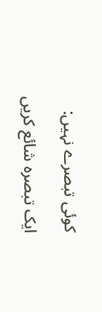کوئی تبصرے نہیں:

ایک تبصرہ شائع کریں